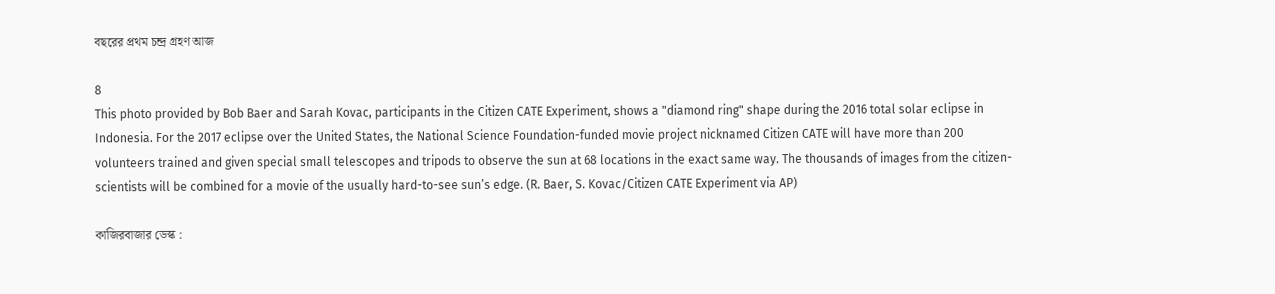বছরের প্রথম চন্দ্র গ্রহণ আজ

8
This photo provided by Bob Baer and Sarah Kovac, participants in the Citizen CATE Experiment, shows a "diamond ring" shape during the 2016 total solar eclipse in Indonesia. For the 2017 eclipse over the United States, the National Science Foundation-funded movie project nicknamed Citizen CATE will have more than 200 volunteers trained and given special small telescopes and tripods to observe the sun at 68 locations in the exact same way. The thousands of images from the citizen-scientists will be combined for a movie of the usually hard-to-see sun’s edge. (R. Baer, S. Kovac/Citizen CATE Experiment via AP)

কাজিরবাজার ডেস্ক :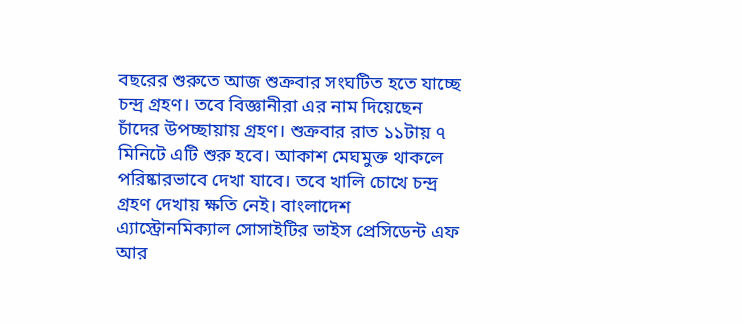বছরের শুরুতে আজ শুক্রবার সংঘটিত হতে যাচ্ছে চন্দ্র গ্রহণ। তবে বিজ্ঞানীরা এর নাম দিয়েছেন চাঁদের উপচ্ছায়ায় গ্রহণ। শুক্রবার রাত ১১টায় ৭ মিনিটে এটি শুরু হবে। আকাশ মেঘমুক্ত থাকলে পরিষ্কারভাবে দেখা যাবে। তবে খালি চোখে চন্দ্র গ্রহণ দেখায় ক্ষতি নেই। বাংলাদেশ এ্যাস্ট্রোনমিক্যাল সোসাইটির ভাইস প্রেসিডেন্ট এফ আর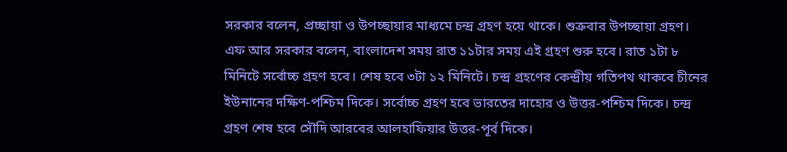সরকার বলেন, প্রচ্ছায়া ও উপচ্ছায়ার মাধ্যমে চন্দ্র গ্রহণ হয়ে থাকে। শুক্রবার উপচ্ছায়া গ্রহণ।
এফ আর সরকার বলেন, বাংলাদেশ সময় রাত ১১টার সময় এই গ্রহণ শুরু হবে। রাত ১টা ৮ মিনিটে সর্বোচ্চ গ্রহণ হবে। শেষ হবে ৩টা ১২ মিনিটে। চন্দ্র গ্রহণের কেন্দ্রীয় গতিপথ থাকবে চীনের ইউনানের দক্ষিণ-পশ্চিম দিকে। সর্বোচ্চ গ্রহণ হবে ভারতের দাহোর ও উত্তর-পশ্চিম দিকে। চন্দ্র গ্রহণ শেষ হবে সৌদি আরবের আলহাফিয়ার উত্তর-পূর্ব দিকে।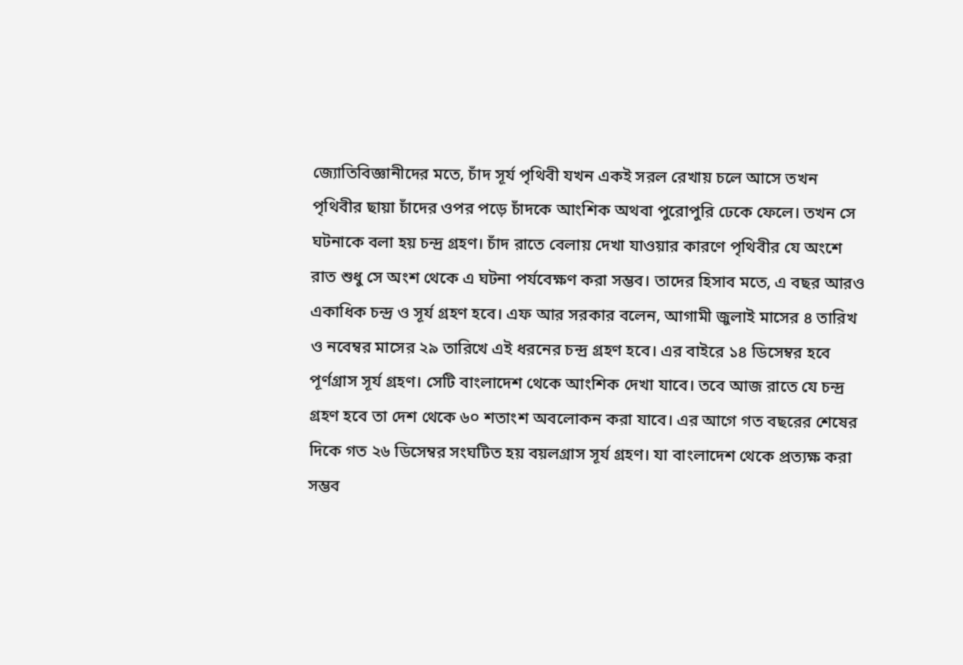জ্যোতিবিজ্ঞানীদের মতে, চাঁদ সূর্য পৃথিবী যখন একই সরল রেখায় চলে আসে তখন পৃথিবীর ছায়া চাঁদের ওপর পড়ে চাঁদকে আংশিক অথবা পুরোপুরি ঢেকে ফেলে। তখন সে ঘটনাকে বলা হয় চন্দ্র গ্রহণ। চাঁদ রাতে বেলায় দেখা যাওয়ার কারণে পৃথিবীর যে অংশে রাত শুধু সে অংশ থেকে এ ঘটনা পর্যবেক্ষণ করা সম্ভব। তাদের হিসাব মতে, এ বছর আরও একাধিক চন্দ্র ও সূর্য গ্রহণ হবে। এফ আর সরকার বলেন, আগামী জুলাই মাসের ৪ তারিখ ও নবেম্বর মাসের ২৯ তারিখে এই ধরনের চন্দ্র গ্রহণ হবে। এর বাইরে ১৪ ডিসেম্বর হবে পূর্ণগ্রাস সূর্য গ্রহণ। সেটি বাংলাদেশ থেকে আংশিক দেখা যাবে। তবে আজ রাতে যে চন্দ্র গ্রহণ হবে তা দেশ থেকে ৬০ শতাংশ অবলোকন করা যাবে। এর আগে গত বছরের শেষের দিকে গত ২৬ ডিসেম্বর সংঘটিত হয় বয়লগ্রাস সূর্য গ্রহণ। যা বাংলাদেশ থেকে প্রত্যক্ষ করা সম্ভব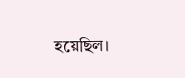হয়েছিল।